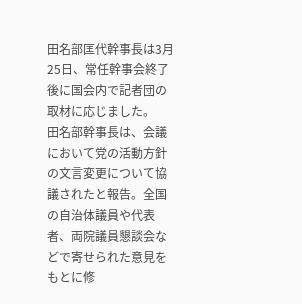田名部匡代幹事長は3月25日、常任幹事会終了後に国会内で記者団の取材に応じました。
田名部幹事長は、会議において党の活動方針の文言変更について協議されたと報告。全国の自治体議員や代表者、両院議員懇談会などで寄せられた意見をもとに修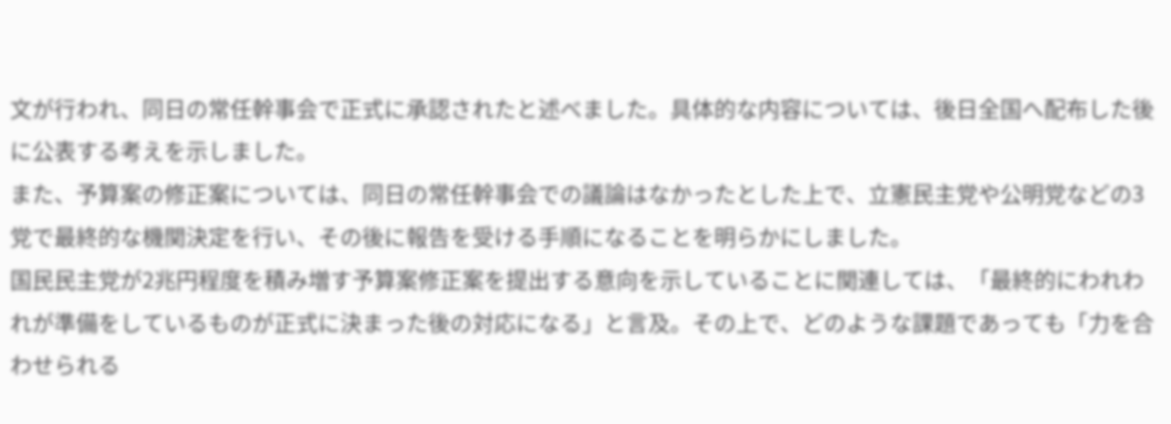文が行われ、同日の常任幹事会で正式に承認されたと述べました。具体的な内容については、後日全国へ配布した後に公表する考えを示しました。
また、予算案の修正案については、同日の常任幹事会での議論はなかったとした上で、立憲民主党や公明党などの3党で最終的な機関決定を行い、その後に報告を受ける手順になることを明らかにしました。
国民民主党が2兆円程度を積み増す予算案修正案を提出する意向を示していることに関連しては、「最終的にわれわれが準備をしているものが正式に決まった後の対応になる」と言及。その上で、どのような課題であっても「力を合わせられる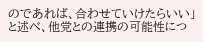のであれば、合わせていけたらいい」と述べ、他党との連携の可能性につ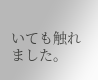いても触れました。